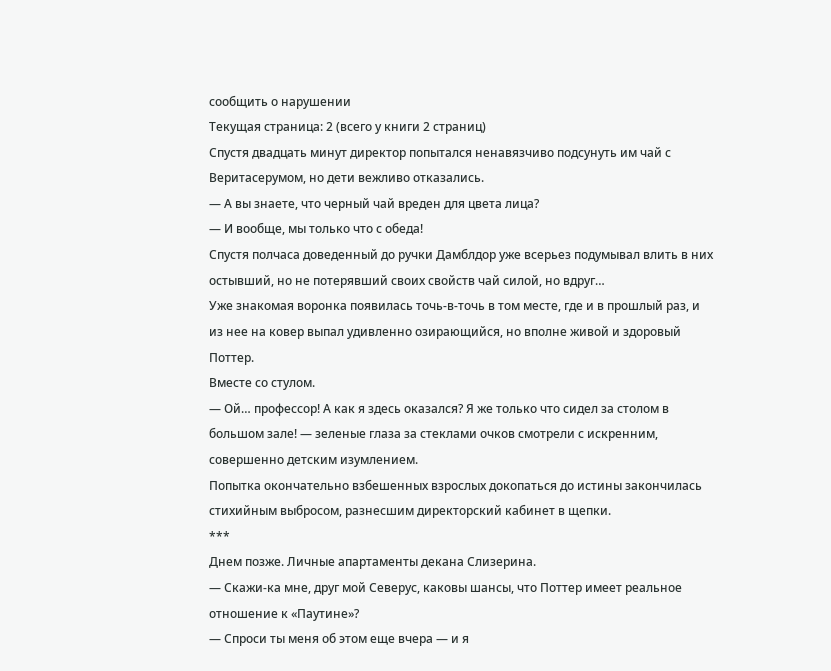сообщить о нарушении
Текущая страница: 2 (всего у книги 2 страниц)
Спустя двадцать минут директор попытался ненавязчиво подсунуть им чай с Веритасерумом, но дети вежливо отказались.
— А вы знаете, что черный чай вреден для цвета лица?
— И вообще, мы только что с обеда!
Спустя полчаса доведенный до ручки Дамблдор уже всерьез подумывал влить в них остывший, но не потерявший своих свойств чай силой, но вдруг…
Уже знакомая воронка появилась точь-в-точь в том месте, где и в прошлый раз, и из нее на ковер выпал удивленно озирающийся, но вполне живой и здоровый Поттер.
Вместе со стулом.
— Ой… профессор! А как я здесь оказался? Я же только что сидел за столом в большом зале! — зеленые глаза за стеклами очков смотрели с искренним, совершенно детским изумлением.
Попытка окончательно взбешенных взрослых докопаться до истины закончилась стихийным выбросом, разнесшим директорский кабинет в щепки.
***
Днем позже. Личные апартаменты декана Слизерина.
— Скажи-ка мне, друг мой Северус, каковы шансы, что Поттер имеет реальное отношение к «Паутине»?
— Спроси ты меня об этом еще вчера — и я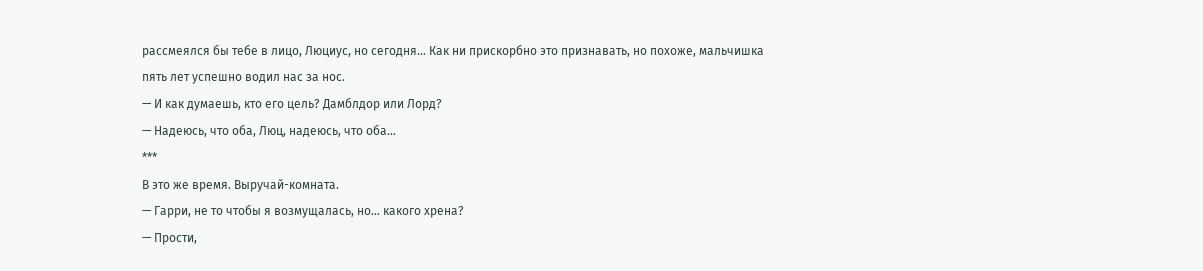рассмеялся бы тебе в лицо, Люциус, но сегодня… Как ни прискорбно это признавать, но похоже, мальчишка пять лет успешно водил нас за нос.
— И как думаешь, кто его цель? Дамблдор или Лорд?
— Надеюсь, что оба, Люц, надеюсь, что оба…
***
В это же время. Выручай-комната.
— Гарри, не то чтобы я возмущалась, но… какого хрена?
— Прости,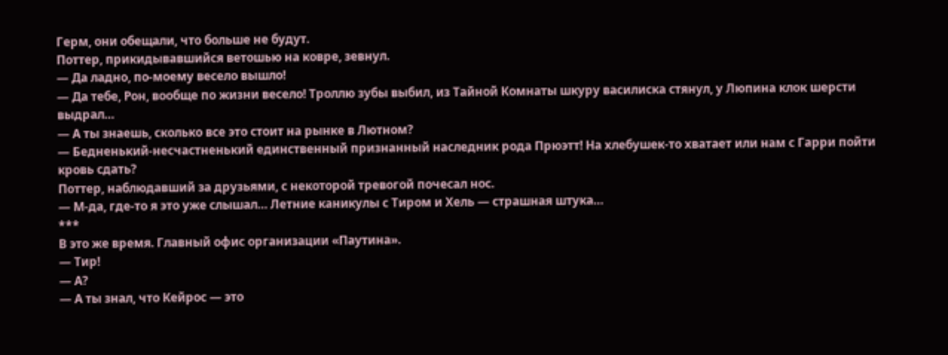Герм, они обещали, что больше не будут.
Поттер, прикидывавшийся ветошью на ковре, зевнул.
— Да ладно, по-моему весело вышло!
— Да тебе, Рон, вообще по жизни весело! Троллю зубы выбил, из Тайной Комнаты шкуру василиска стянул, у Люпина клок шерсти выдрал…
— А ты знаешь, сколько все это стоит на рынке в Лютном?
— Бедненький-несчастненький единственный признанный наследник рода Прюэтт! На хлебушек-то хватает или нам с Гарри пойти кровь сдать?
Поттер, наблюдавший за друзьями, с некоторой тревогой почесал нос.
— М-да, где-то я это уже слышал… Летние каникулы с Тиром и Хель — страшная штука…
***
В это же время. Главный офис организации «Паутина».
— Тир!
— А?
— А ты знал, что Кейрос — это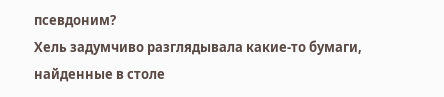псевдоним?
Хель задумчиво разглядывала какие-то бумаги, найденные в столе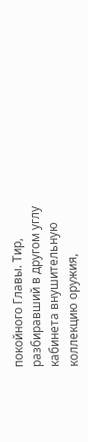покойного Главы. Тир, разбиравший в другом углу кабинета внушительную коллекцию оружия,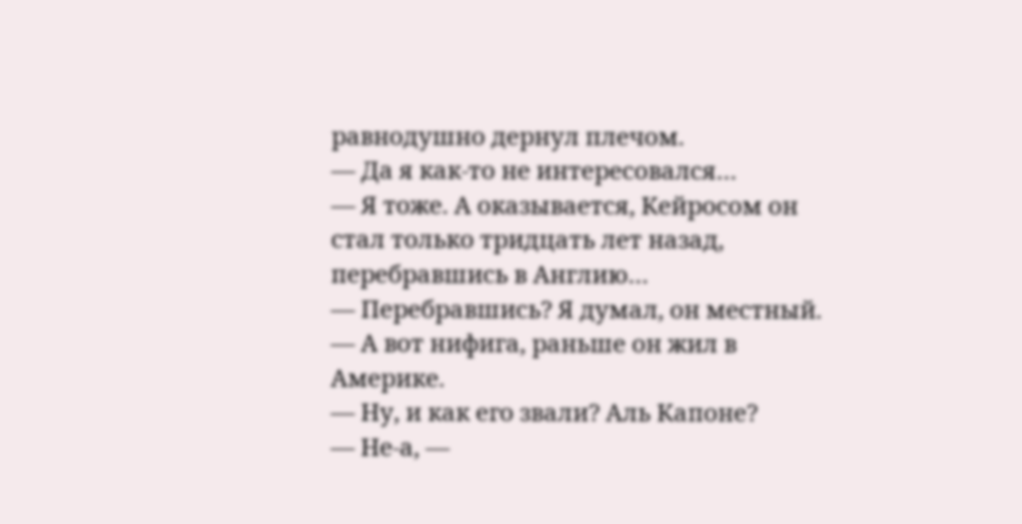равнодушно дернул плечом.
— Да я как-то не интересовался…
— Я тоже. А оказывается, Кейросом он стал только тридцать лет назад, перебравшись в Англию…
— Перебравшись? Я думал, он местный.
— А вот нифига, раньше он жил в Америке.
— Ну, и как его звали? Аль Капоне?
— Не-а, —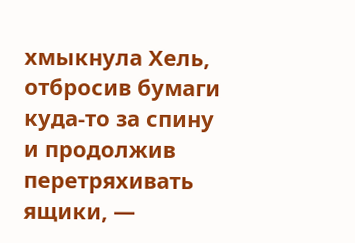хмыкнула Хель, отбросив бумаги куда-то за спину и продолжив перетряхивать ящики, —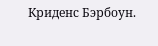Криденс Бэрбоун.